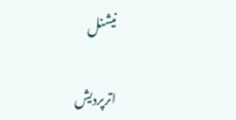نیشنل

اترپردیش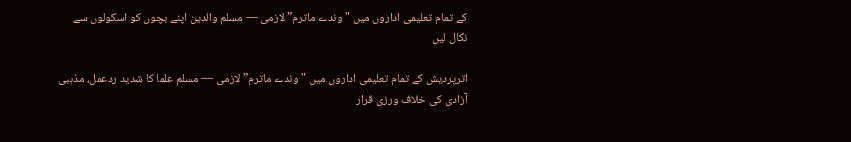کے تمام تعلیمی اداروں میں "وندے ماترم” لازمی — مسلم والدین اپنے بچوں کو اسکولوں سے نکال لیں

اترپردیش کے تمام تعلیمی اداروں میں "وندے ماترم” لازمی — مسلم علما کا شدید ردعمل، مذہبی آزادی کی خلاف ورزی قرار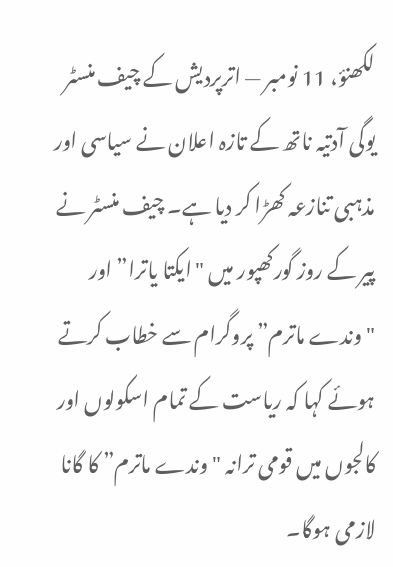لکھنؤ، 11 نومبر — اترپردیش کے چیف منسٹر یوگی آدتیہ ناتھ کے تازہ اعلان نے سیاسی اور مذہبی تنازعہ کھڑا کر دیا ہے۔ چیف منسٹر نے پیر کے روز گورکھپور میں "ایکتا یاترا” اور "وندے ماترم” پروگرام سے خطاب کرتے ہوئے کہا کہ ریاست کے تمام اسکولوں اور کالجوں میں قومی ترانہ "وندے ماترم” کا گانا لازمی ہوگا۔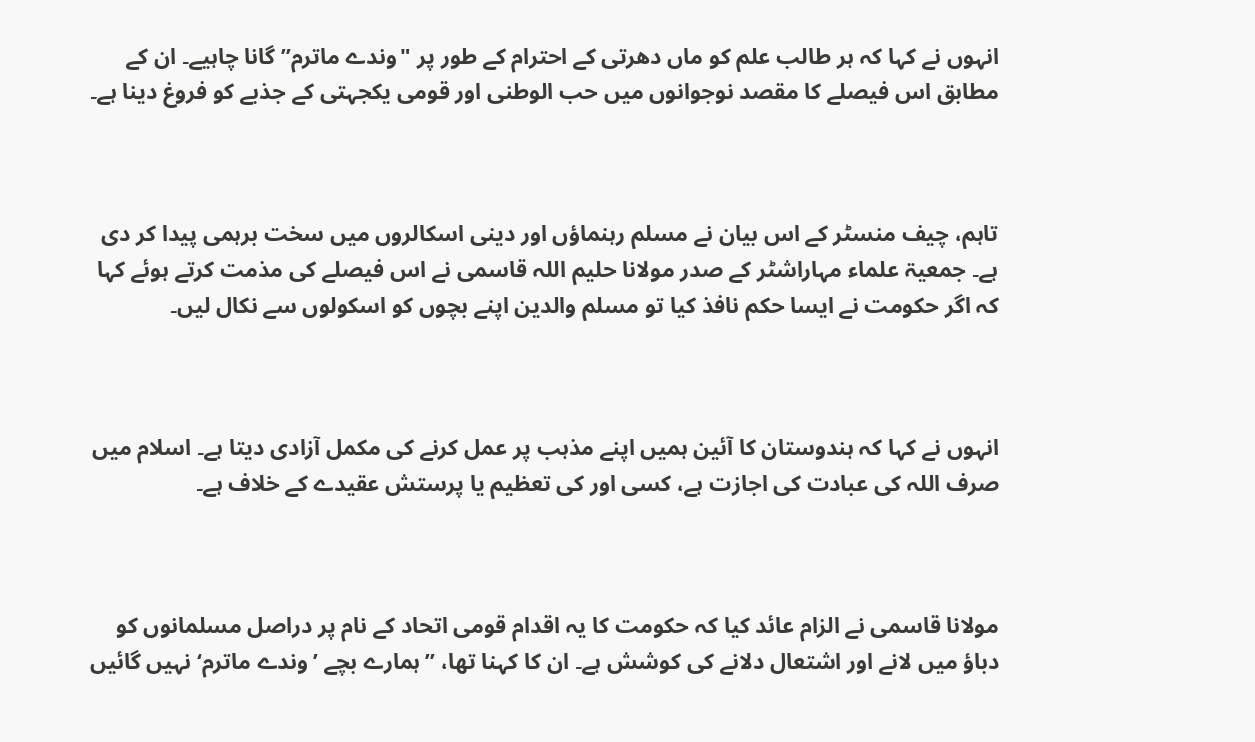انہوں نے کہا کہ ہر طالب علم کو ماں دھرتی کے احترام کے طور پر "وندے ماترم” گانا چاہیے۔ ان کے مطابق اس فیصلے کا مقصد نوجوانوں میں حب الوطنی اور قومی یکجہتی کے جذبے کو فروغ دینا ہے۔



تاہم، چیف منسٹر کے اس بیان نے مسلم رہنماؤں اور دینی اسکالروں میں سخت برہمی پیدا کر دی ہے۔ جمعیۃ علماء مہاراشٹر کے صدر مولانا حلیم اللہ قاسمی نے اس فیصلے کی مذمت کرتے ہوئے کہا کہ اگر حکومت نے ایسا حکم نافذ کیا تو مسلم والدین اپنے بچوں کو اسکولوں سے نکال لیں۔



انہوں نے کہا کہ ہندوستان کا آئین ہمیں اپنے مذہب پر عمل کرنے کی مکمل آزادی دیتا ہے۔ اسلام میں صرف اللہ کی عبادت کی اجازت ہے، کسی اور کی تعظیم یا پرستش عقیدے کے خلاف ہے۔



مولانا قاسمی نے الزام عائد کیا کہ حکومت کا یہ اقدام قومی اتحاد کے نام پر دراصل مسلمانوں کو دباؤ میں لانے اور اشتعال دلانے کی کوشش ہے۔ ان کا کہنا تھا، ’’ہمارے بچے ’وندے ماترم‘ نہیں گائیں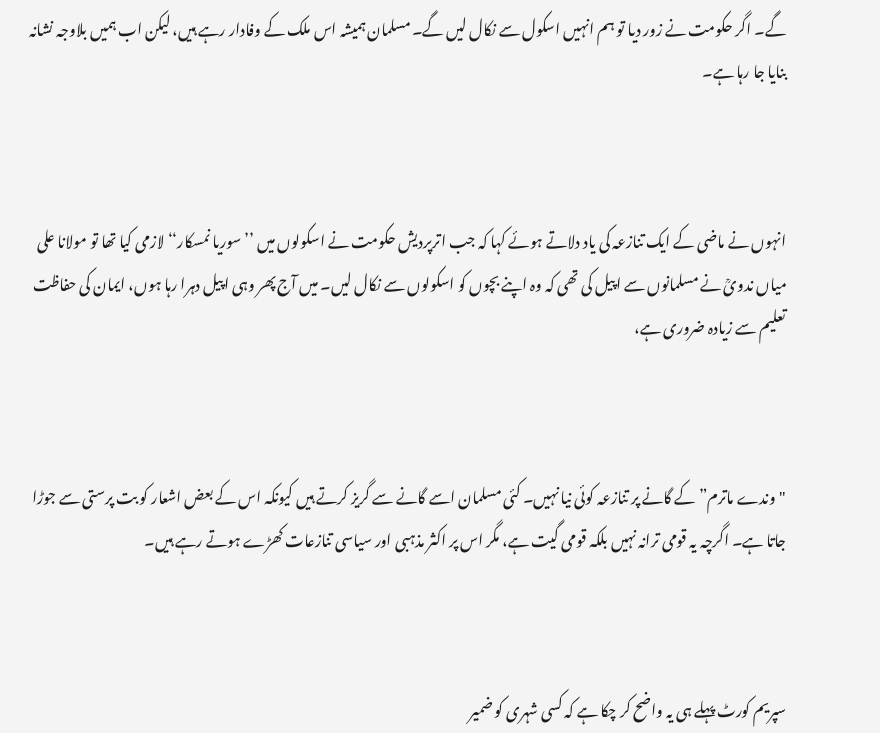گے۔ اگر حکومت نے زور دیا تو ہم انہیں اسکول سے نکال لیں گے۔ مسلمان ہمیشہ اس ملک کے وفادار رہے ہیں، لیکن اب ہمیں بلاوجہ نشانہ بنایا جا رہا ہے۔



انہوں نے ماضی کے ایک تنازعہ کی یاد دلاتے ہوئے کہا کہ جب اترپردیش حکومت نے اسکولوں میں ’’سوریا نمسکار‘‘ لازمی کیا تھا تو مولانا علی میاں ندویؒ نے مسلمانوں سے اپیل کی تھی کہ وہ اپنے بچوں کو اسکولوں سے نکال لیں۔ میں آج پھر وہی اپیل دہرا رہا ہوں، ایمان کی حفاظت تعلیم سے زیادہ ضروری ہے،



"وندے ماترم” کے گانے پر تنازعہ کوئی نیا نہیں۔ کئی مسلمان اسے گانے سے گریز کرتے ہیں کیونکہ اس کے بعض اشعار کو بت پرستی سے جوڑا جاتا ہے۔ اگرچہ یہ قومی ترانہ نہیں بلکہ قومی گیت ہے، مگر اس پر اکثر مذہبی اور سیاسی تنازعات کھڑے ہوتے رہے ہیں۔



سپریم کورٹ پہلے ہی یہ واضح کر چکا ہے کہ کسی شہری کو ضمیر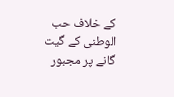کے خلاف حب الوطنی کے گیت گانے پر مجبور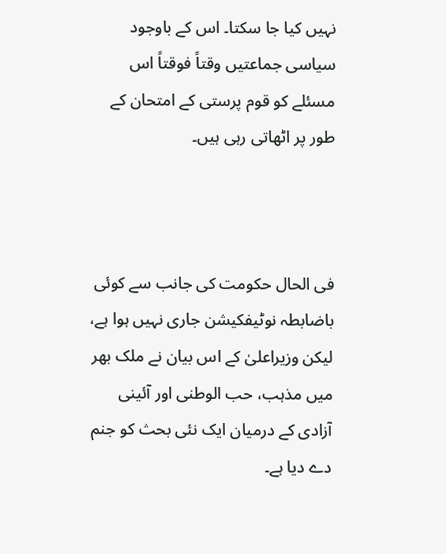نہیں کیا جا سکتا۔ اس کے باوجود سیاسی جماعتیں وقتاً فوقتاً اس مسئلے کو قوم پرستی کے امتحان کے طور پر اٹھاتی رہی ہیں۔



فی الحال حکومت کی جانب سے کوئی باضابطہ نوٹیفکیشن جاری نہیں ہوا ہے، لیکن وزیراعلیٰ کے اس بیان نے ملک بھر میں مذہب، حب الوطنی اور آئینی آزادی کے درمیان ایک نئی بحث کو جنم دے دیا ہے۔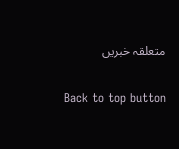متعلقہ خبریں

Back to top button